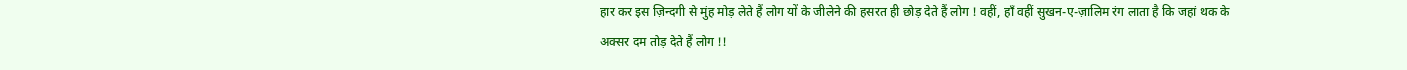हार कर इस ज़िन्दगी से मुंह मोड़ लेते हैं लोग यों के जीलेने की हसरत ही छोड़ देते हैं लोग ! वहीं, हाँ वहीं सुखन-ए-ज़ालिम रंग लाता है कि जहां थक के अक्सर दम तोड़ देते हैं लोग !!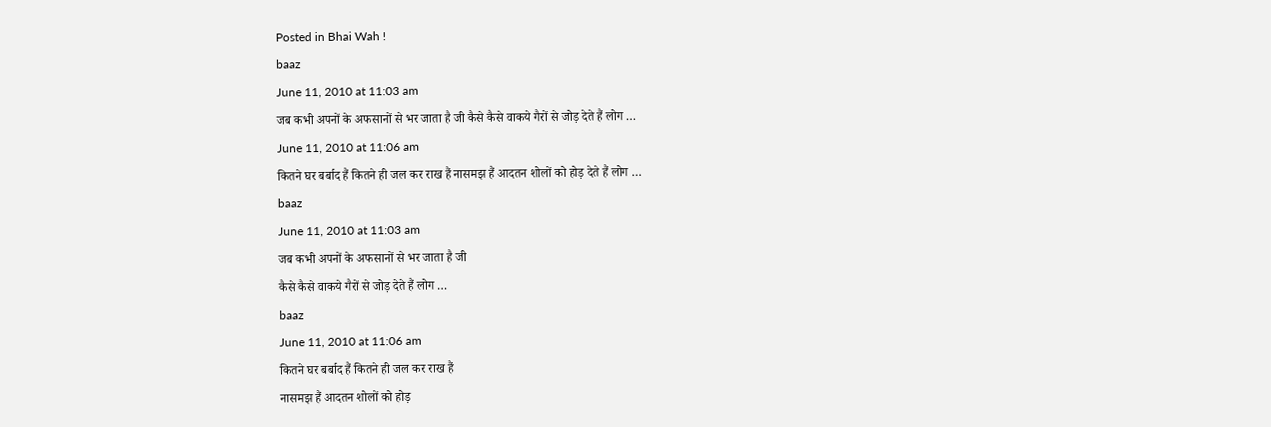Posted in Bhai Wah !
baaz
June 11, 2010 at 11:03 am
जब कभी अपनों के अफसानों से भर जाता है जी कैसे कैसे वाकये गैरों से जोड़ देते हैं लोग …
June 11, 2010 at 11:06 am
कितने घर बर्बाद हैं कितने ही जल कर राख हैं नासमझ हैं आदतन शोलों को होड़ देते हैं लोग …
baaz
June 11, 2010 at 11:03 am
जब कभी अपनों के अफसानों से भर जाता है जी
कैसे कैसे वाकये गैरों से जोड़ देते हैं लोग …
baaz
June 11, 2010 at 11:06 am
कितने घर बर्बाद हैं कितने ही जल कर राख हैं
नासमझ हैं आदतन शोलों को होड़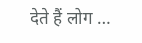देते हैं लोग …